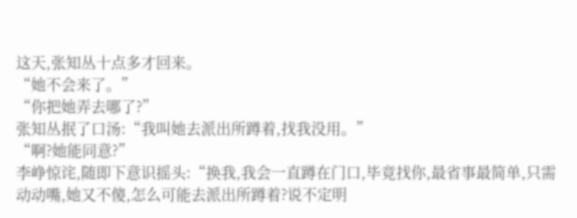这天,张知丛十点多才回来。
“她不会来了。”
“你把她弄去哪了?”
张知丛抿了口汤:“我叫她去派出所蹲着,找我没用。”
“啊?她能同意?”
李峥惊诧,随即下意识摇头:“换我,我会一直蹲在门口,毕竟找你,最省事最简单,只需动动嘴,她又不傻,怎么可能去派出所蹲着?说不定明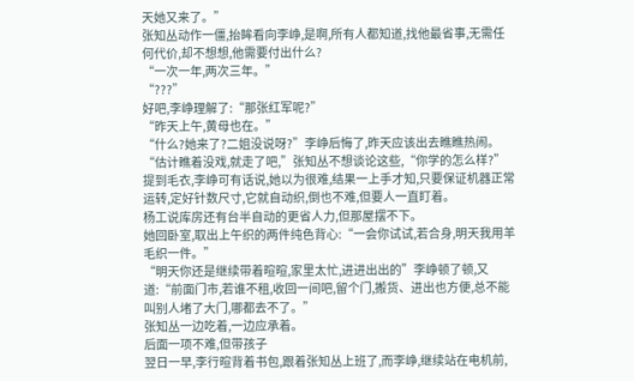天她又来了。”
张知丛动作一僵,抬眸看向李峥,是啊,所有人都知道,找他最省事,无需任何代价,却不想想,他需要付出什么?
“一次一年,两次三年。”
“???”
好吧,李峥理解了:“那张红军呢?”
“昨天上午,黄母也在。”
“什么?她来了?二姐没说呀?”李峥后悔了,昨天应该出去瞧瞧热闹。
“估计瞧着没戏,就走了吧,”张知丛不想谈论这些,“你学的怎么样?”
提到毛衣,李峥可有话说,她以为很难,结果一上手才知,只要保证机器正常运转,定好针数尺寸,它就自动织,倒也不难,但要人一直盯着。
杨工说库房还有台半自动的更省人力,但那屋摆不下。
她回卧室,取出上午织的两件纯色背心:“一会你试试,若合身,明天我用羊毛织一件。”
“明天你还是继续带着暄暄,家里太忙,进进出出的”李峥顿了顿,又道:“前面门市,若谁不租,收回一间吧,留个门,搬货、进出也方便,总不能叫别人堵了大门,哪都去不了。”
张知丛一边吃着,一边应承着。
后面一项不难,但带孩子
翌日一早,李行暄背着书包,跟着张知丛上班了,而李峥,继续站在电机前,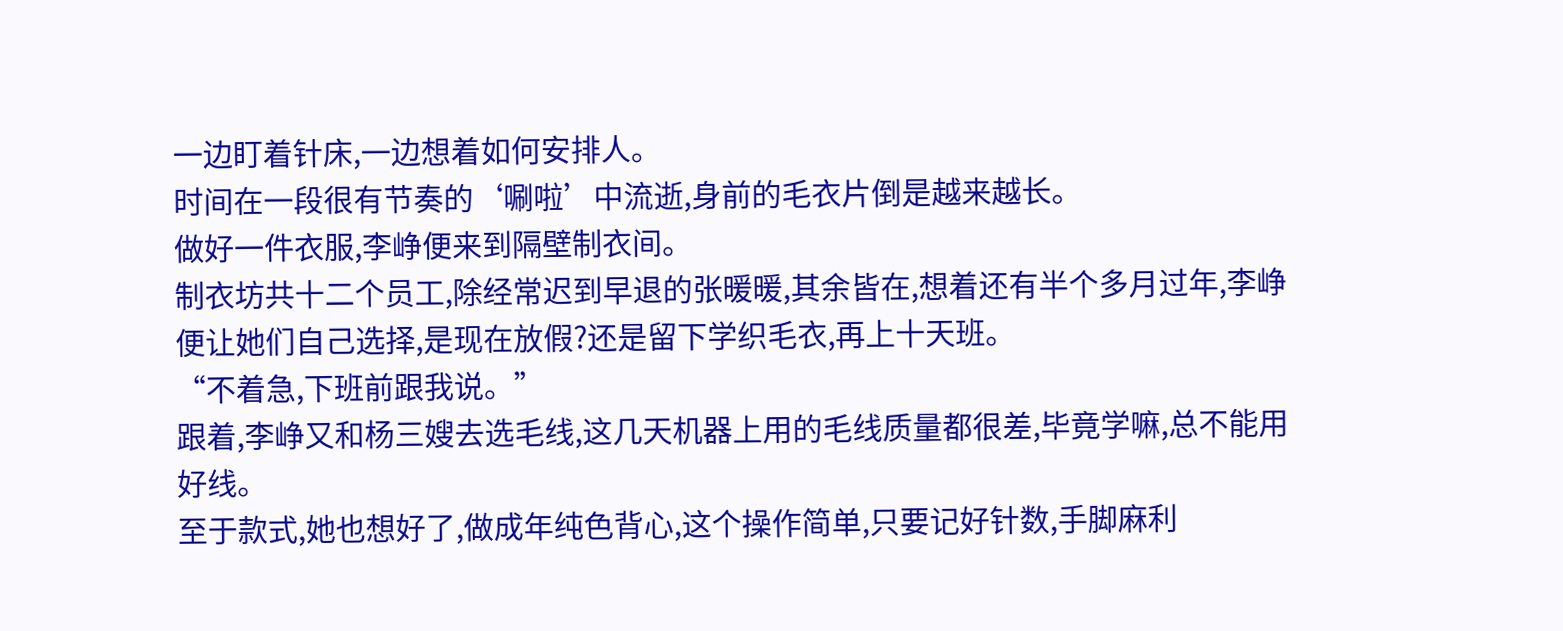一边盯着针床,一边想着如何安排人。
时间在一段很有节奏的‘唰啦’中流逝,身前的毛衣片倒是越来越长。
做好一件衣服,李峥便来到隔壁制衣间。
制衣坊共十二个员工,除经常迟到早退的张暖暖,其余皆在,想着还有半个多月过年,李峥便让她们自己选择,是现在放假?还是留下学织毛衣,再上十天班。
“不着急,下班前跟我说。”
跟着,李峥又和杨三嫂去选毛线,这几天机器上用的毛线质量都很差,毕竟学嘛,总不能用好线。
至于款式,她也想好了,做成年纯色背心,这个操作简单,只要记好针数,手脚麻利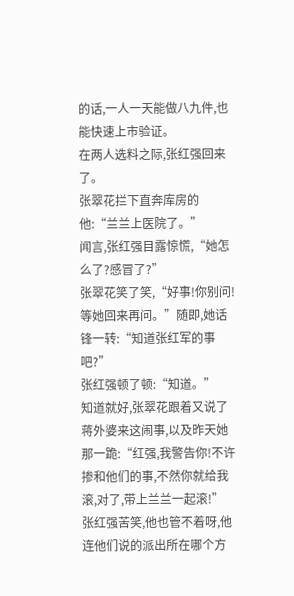的话,一人一天能做八九件,也能快速上市验证。
在两人选料之际,张红强回来了。
张翠花拦下直奔库房的他:“兰兰上医院了。”
闻言,张红强目露惊慌,“她怎么了?感冒了?”
张翠花笑了笑,“好事!你别问!等她回来再问。”随即,她话锋一转:“知道张红军的事吧?”
张红强顿了顿:“知道。”
知道就好,张翠花跟着又说了蒋外婆来这闹事,以及昨天她那一跪:“红强,我警告你!不许掺和他们的事,不然你就给我滚,对了,带上兰兰一起滚!”
张红强苦笑,他也管不着呀,他连他们说的派出所在哪个方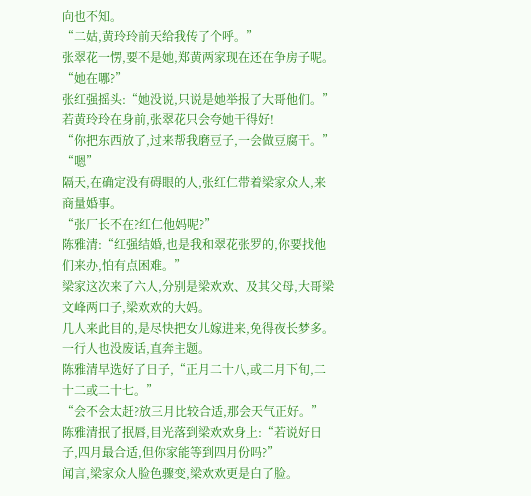向也不知。
“二姑,黄玲玲前天给我传了个呼。”
张翠花一愣,要不是她,郑黄两家现在还在争房子呢。
“她在哪?”
张红强摇头:“她没说,只说是她举报了大哥他们。”
若黄玲玲在身前,张翠花只会夸她干得好!
“你把东西放了,过来帮我磨豆子,一会做豆腐干。”
“嗯”
隔天,在确定没有碍眼的人,张红仁带着梁家众人,来商量婚事。
“张厂长不在?红仁他妈呢?”
陈雅清:“红强结婚,也是我和翠花张罗的,你要找他们来办,怕有点困难。”
梁家这次来了六人,分别是梁欢欢、及其父母,大哥梁文峰两口子,梁欢欢的大妈。
几人来此目的,是尽快把女儿嫁进来,免得夜长梦多。
一行人也没废话,直奔主题。
陈雅清早选好了日子,“正月二十八,或二月下旬,二十二或二十七。”
“会不会太赶?放三月比较合适,那会天气正好。”
陈雅清抿了抿唇,目光落到梁欢欢身上:“若说好日子,四月最合适,但你家能等到四月份吗?”
闻言,梁家众人脸色骤变,梁欢欢更是白了脸。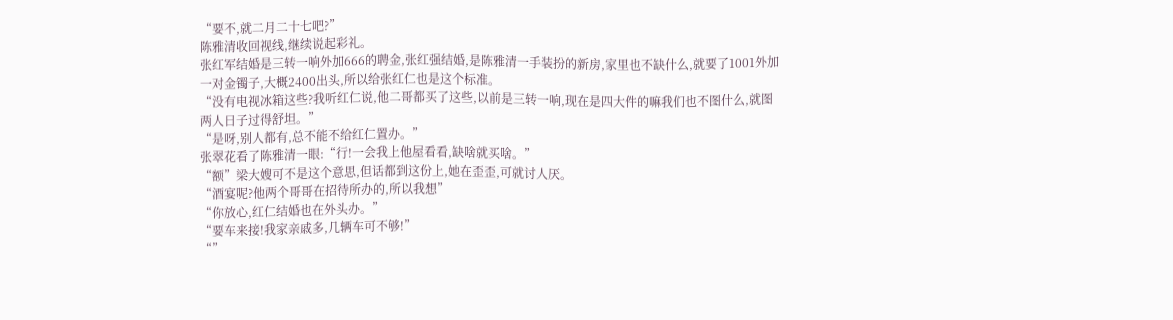“要不,就二月二十七吧?”
陈雅清收回视线,继续说起彩礼。
张红军结婚是三转一响外加666的聘金,张红强结婚,是陈雅清一手装扮的新房,家里也不缺什么,就要了1001外加一对金镯子,大概2400出头,所以给张红仁也是这个标准。
“没有电视冰箱这些?我听红仁说,他二哥都买了这些,以前是三转一响,现在是四大件的嘛我们也不图什么,就图两人日子过得舒坦。”
“是呀,别人都有,总不能不给红仁置办。”
张翠花看了陈雅清一眼:“行!一会我上他屋看看,缺啥就买啥。”
“额”梁大嫂可不是这个意思,但话都到这份上,她在歪歪,可就讨人厌。
“酒宴呢?他两个哥哥在招待所办的,所以我想”
“你放心,红仁结婚也在外头办。”
“要车来接!我家亲戚多,几辆车可不够!”
“”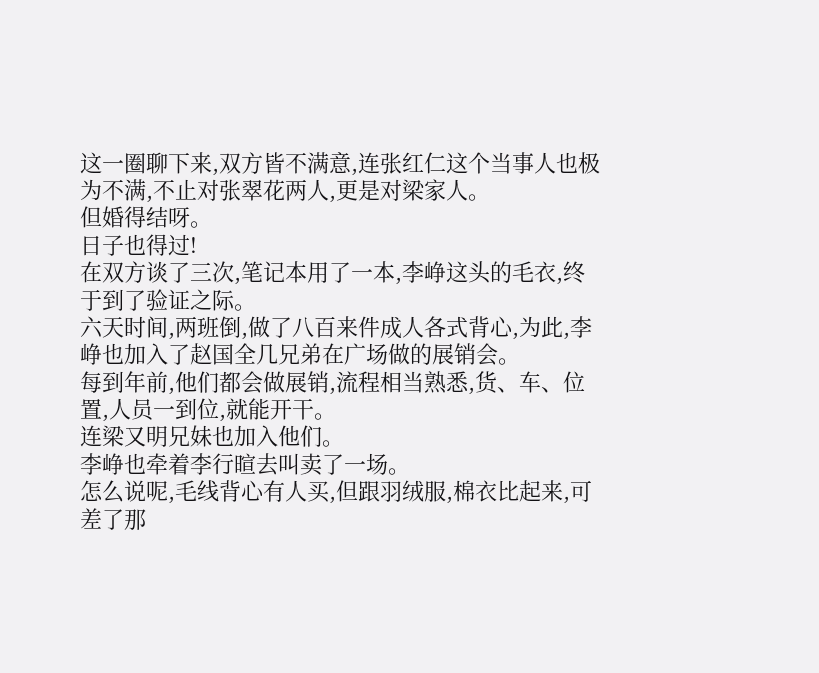这一圈聊下来,双方皆不满意,连张红仁这个当事人也极为不满,不止对张翠花两人,更是对梁家人。
但婚得结呀。
日子也得过!
在双方谈了三次,笔记本用了一本,李峥这头的毛衣,终于到了验证之际。
六天时间,两班倒,做了八百来件成人各式背心,为此,李峥也加入了赵国全几兄弟在广场做的展销会。
每到年前,他们都会做展销,流程相当熟悉,货、车、位置,人员一到位,就能开干。
连梁又明兄妹也加入他们。
李峥也牵着李行暄去叫卖了一场。
怎么说呢,毛线背心有人买,但跟羽绒服,棉衣比起来,可差了那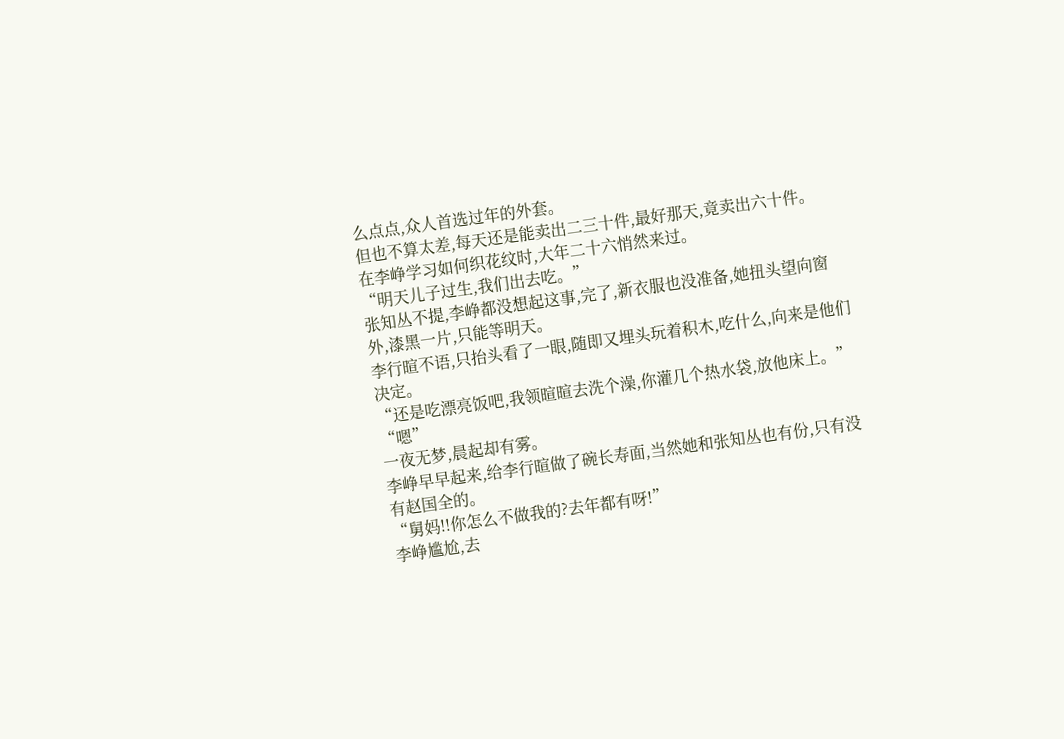么点点,众人首选过年的外套。
但也不算太差,每天还是能卖出二三十件,最好那天,竟卖出六十件。
在李峥学习如何织花纹时,大年二十六悄然来过。
“明天儿子过生,我们出去吃。”
张知丛不提,李峥都没想起这事,完了,新衣服也没准备,她扭头望向窗外,漆黑一片,只能等明天。
李行暄不语,只抬头看了一眼,随即又埋头玩着积木,吃什么,向来是他们决定。
“还是吃漂亮饭吧,我领暄暄去洗个澡,你灌几个热水袋,放他床上。”
“嗯”
一夜无梦,晨起却有雾。
李峥早早起来,给李行暄做了碗长寿面,当然她和张知丛也有份,只有没有赵国全的。
“舅妈!!你怎么不做我的?去年都有呀!”
李峥尴尬,去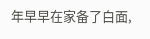年早早在家备了白面,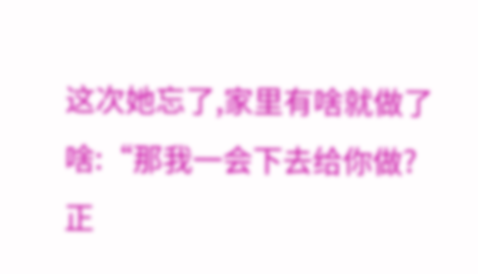这次她忘了,家里有啥就做了啥:“那我一会下去给你做?正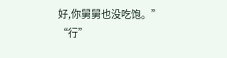好,你舅舅也没吃饱。”
“行”